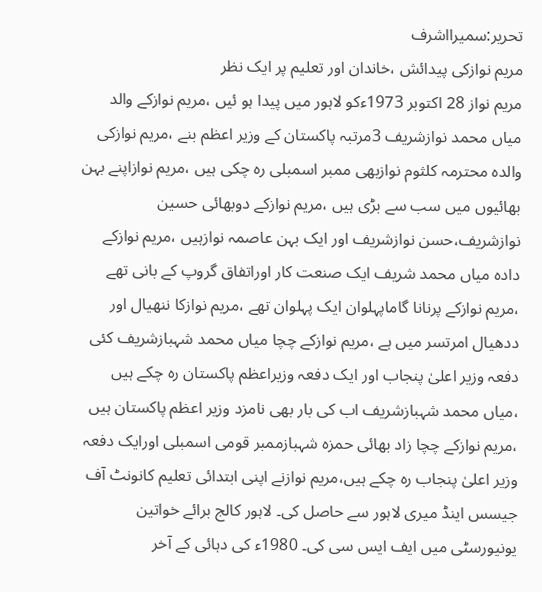تحریر:سمیرااشرف
مریم نوازکی پیدائش ،خاندان اور تعلیم پر ایک نظر
مریم نواز 28 اکتوبر 1973ءکو لاہور میں پیدا ہو ئیں ،مریم نوازکے والد میاں محمد نوازشریف 3مرتبہ پاکستان کے وزیر اعظم بنے ،مریم نوازکی والدہ محترمہ کلثوم نوازبھی ممبر اسمبلی رہ چکی ہیں ،مریم نوازاپنے بہن بھائیوں میں سب سے بڑی ہیں ،مریم نوازکے دوبھائی حسین نوازشریف،حسن نوازشریف اور ایک بہن عاصمہ نوازہیں ،مریم نوازکے دادہ میاں محمد شریف ایک صنعت کار اوراتفاق گروپ کے بانی تھے ،مریم نوازکے پرنانا گاماپہلوان ایک پہلوان تھے ،مریم نوازکا ننھیال اور ددھیال امرتسر میں ہے ،مریم نوازکے چچا میاں محمد شہبازشریف کئی دفعہ وزیر اعلیٰ پنجاب اور ایک دفعہ وزیراعظم پاکستان رہ چکے ہیں ،میاں محمد شہبازشریف اب کی بار بھی نامزد وزیر اعظم پاکستان ہیں ،مریم نوازکے چچا زاد بھائی حمزہ شہبازممبر قومی اسمبلی اورایک دفعہ وزیر اعلیٰ پنجاب رہ چکے ہیں،مریم نوازنے اپنی ابتدائی تعلیم کانونٹ آف جیسس اینڈ میری لاہور سے حاصل کی۔ لاہور کالج برائے خواتین یونیورسٹی میں ایف ایس سی کی۔ 1980ء کی دہائی کے آخر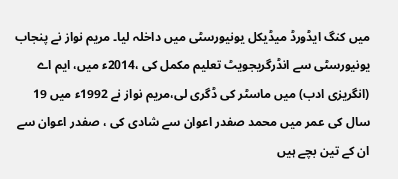میں کنگ ایڈورڈ میڈیکل یونیورسٹی میں داخلہ لیا۔ مریم نواز نے پنجاب یونیورسٹی سے انڈرگریجویٹ تعلیم مکمل کی ،2014ء میں، ایم اے (انگریزی ادب) میں ماسٹر کی ڈگری لی،مریم نواز نے 1992ء میں 19 سال کی عمر میں محمد صفدر اعوان سے شادی کی ، صفدر اعوان سے ان کے تین بچے ہیں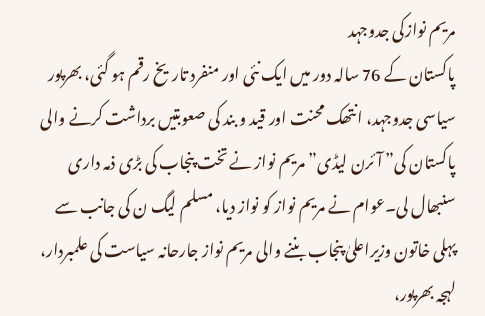مریم نوازکی جدوجہد
پاکستان کے 76 سالہ دور میں ایک نئی اور منفرد تاریخ رقم ہو گئی، بھرپور سیاسی جدوجہد، انتھک محنت اور قید و بند کی صعوبتیں برداشت کرنے والی پاکستان کی” آئرن لیڈی” مریم نواز نے تخت پنجاب کی بڑی ذمہ داری سنبھال لی۔عوام نے مریم نواز کو نواز دیا، مسلم لیگ ن کی جانب سے پہلی خاتون وزیراعلیٰ پنجاب بننے والی مریم نواز جارحانہ سیاست کی علمبردار، لہجہ بھرپور،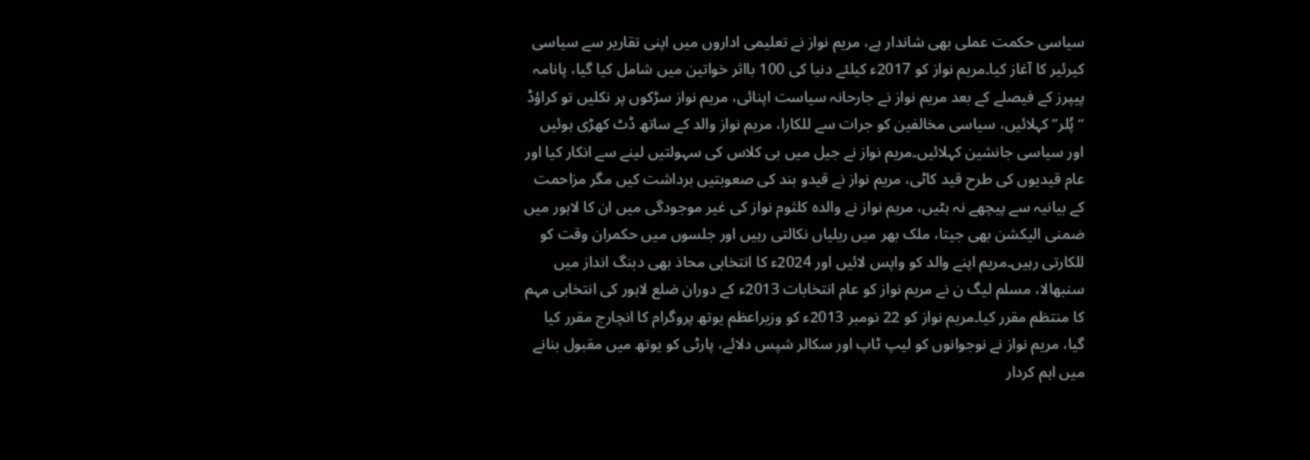سیاسی حکمت عملی بھی شاندار ہے، مریم نواز نے تعلیمی اداروں میں اپنی تقاریر سے سیاسی کیرئیر کا آغاز کیا۔مریم نواز کو 2017ء کیلئے دنیا کی 100 بااثر خواتین میں شامل کیا گیا، پانامہ پیپرز کے فیصلے کے بعد مریم نواز نے جارحانہ سیاست اپنائی، مریم نواز سڑکوں پر نکلیں تو کراؤڈ “پُلر” کہلائیں، سیاسی مخالفین کو جرات سے للکارا، مریم نواز والد کے ساتھ ڈٹ کھڑی ہوئیں اور سیاسی جانشین کہلائیں۔مریم نواز نے جیل میں بی کلاس کی سہولتیں لینے سے انکار کیا اور عام قیدیوں کی طرح قید کاٹی، مریم نواز نے قیدو بند کی صعوبتیں برداشت کیں مگر مزاحمت کے بیانیہ سے پیچھے نہ ہٹیں، مریم نواز نے والدہ کلثوم نواز کی غیر موجودگی میں ان کا لاہور میں ضمنی الیکشن بھی جیتا، ملک بھر میں ریلیاں نکالتی رہیں اور جلسوں میں حکمران وقت کو للکارتی رہیں۔مریم اپنے والد کو واپس لائیں اور 2024ء کا انتخابی محاذ بھی دبنگ انداز میں سنبھالا، مسلم لیگ ن نے مریم نواز کو عام انتخابات 2013ء کے دوران ضلع لاہور کی انتخابی مہم کا منتظم مقرر کیا۔مریم نواز کو 22 نومبر 2013ء کو وزیراعظم یوتھ پروگرام کا انچارج مقرر کیا گیا، مریم نواز نے نوجوانوں کو لیپ ٹاپ اور سکالر شپس دلائے، پارٹی کو یوتھ میں مقبول بنانے میں اہم کردار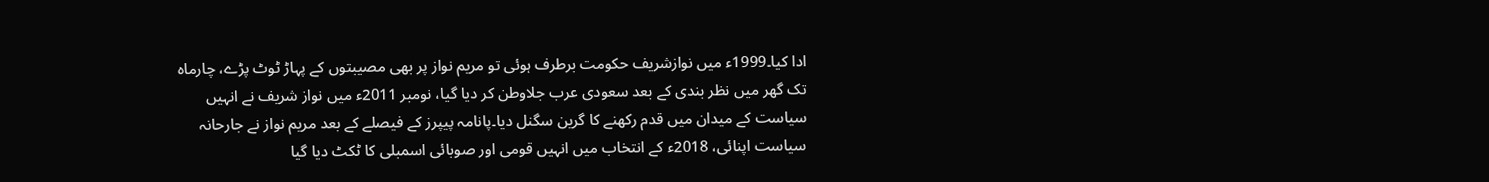ادا کیا۔1999ء میں نوازشریف حکومت برطرف ہوئی تو مریم نواز پر بھی مصیبتوں کے پہاڑ ٹوٹ پڑے، چارماہ تک گھر میں نظر بندی کے بعد سعودی عرب جلاوطن کر دیا گیا، نومبر 2011ء میں نواز شریف نے انہیں سیاست کے میدان میں قدم رکھنے کا گرین سگنل دیا۔پانامہ پیپرز کے فیصلے کے بعد مریم نواز نے جارحانہ سیاست اپنائی، 2018ء کے انتخاب میں انہیں قومی اور صوبائی اسمبلی کا ٹکٹ دیا گیا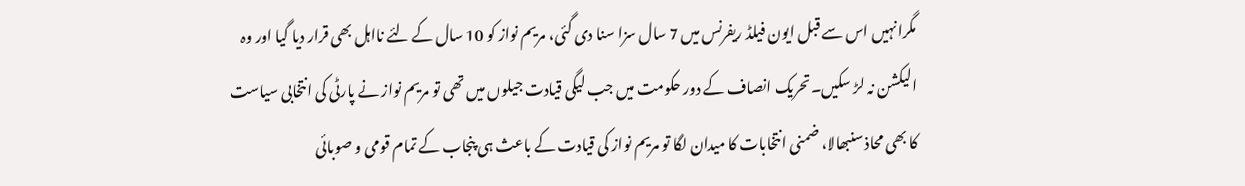مگرانہیں اس سے قبل ایون فیلڈ ریفرنس میں 7 سال سزا سنا دی گئی، مریم نواز کو 10 سال کے لئے نااہل بھی قرار دیا گیا اور وہ الیکشن نہ لڑ سکیں۔تحریک انصاف کے دور حکومت میں جب لیگی قیادت جیلوں میں تھی تو مریم نواز نے پارٹی کی انتخابی سیاست کا بھی محاذ سنبھالا، ضمنی انتخابات کا میدان لگا تو مریم نواز کی قیادت کے باعث ہی پنجاب کے تمام قومی و صوبائی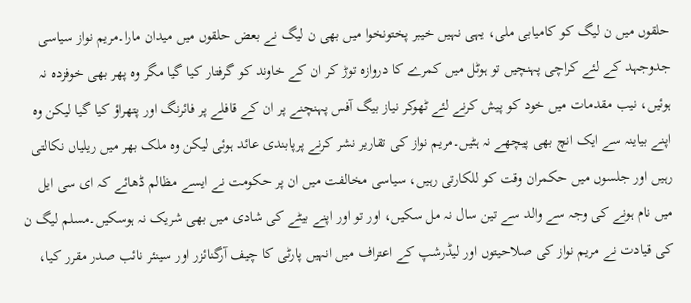حلقوں میں ن لیگ کو کامیابی ملی، یہی نہیں خیبر پختونخوا میں بھی ن لیگ نے بعض حلقوں میں میدان مارا۔مریم نواز سیاسی جدوجہد کے لئے کراچی پہنچیں تو ہوٹل میں کمرے کا دروازہ توڑ کر ان کے خاوند کو گرفتار کیا گیا مگر وہ پھر بھی خوفزدہ نہ ہوئیں، نیب مقدمات میں خود کو پیش کرنے لئے ٹھوکر نیاز بیگ آفس پہنچنے پر ان کے قافلے پر فائرنگ اور پتھراؤ کیا گیا لیکن وہ اپنے بیاینہ سے ایک انچ بھی پیچھے نہ ہٹیں۔مریم نواز کی تقاریر نشر کرنے پرپابندی عائد ہوئی لیکن وہ ملک بھر میں ریلیاں نکالتی رہیں اور جلسوں میں حکمران وقت کو للکارتی رہیں، سیاسی مخالفت میں ان پر حکومت نے ایسے مظالم ڈھائے کہ ای سی ایل میں نام ہونے کی وجہ سے والد سے تین سال نہ مل سکیں، اور تو اور اپنے بیٹے کی شادی میں بھی شریک نہ ہوسکیں۔مسلم لیگ ن کی قیادت نے مریم نواز کی صلاحیتوں اور لیڈرشپ کے اعتراف میں انہیں پارٹی کا چیف آرگنائزر اور سینئر نائب صدر مقرر کیا،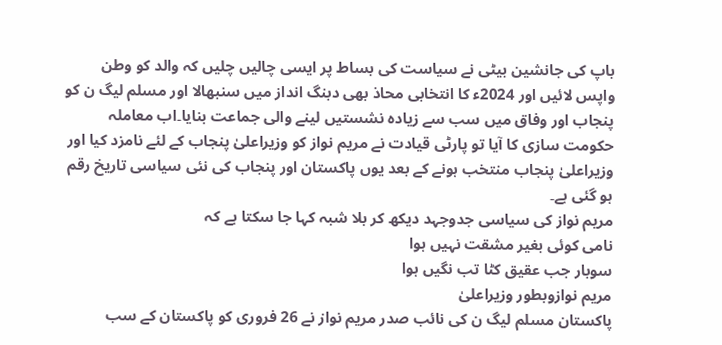باپ کی جانشین بیٹی نے سیاست کی بساط پر ایسی چالیں چلیں کہ والد کو وطن واپس لائیں اور 2024ء کا انتخابی محاذ بھی دبنگ انداز میں سنبھالا اور مسلم لیگ ن کو پنجاب اور وفاق میں سب سے زیادہ نشستیں لینے والی جماعت بنایا۔اب معاملہ حکومت سازی کا آیا تو پارٹی قیادت نے مریم نواز کو وزیراعلیٰ پنجاب کے لئے نامزد کیا اور وزیراعلیٰ پنجاب منتخب ہونے کے بعد یوں پاکستان اور پنجاب کی نئی سیاسی تاریخ رقم ہو گئی ہے۔
مریم نواز کی سیاسی جدوجہد دیکھ کر بلا شبہ کہا جا سکتا ہے کہ
نامی کوئی بغیر مشقت نہیں ہوا
سوبار جب عقیق کٹا تب نگیں ہوا
مریم نوازوبطور وزیراعلیٰ
پاکستان مسلم لیگ ن کی نائب صدر مریم نواز نے 26 فروری کو پاکستان کے سب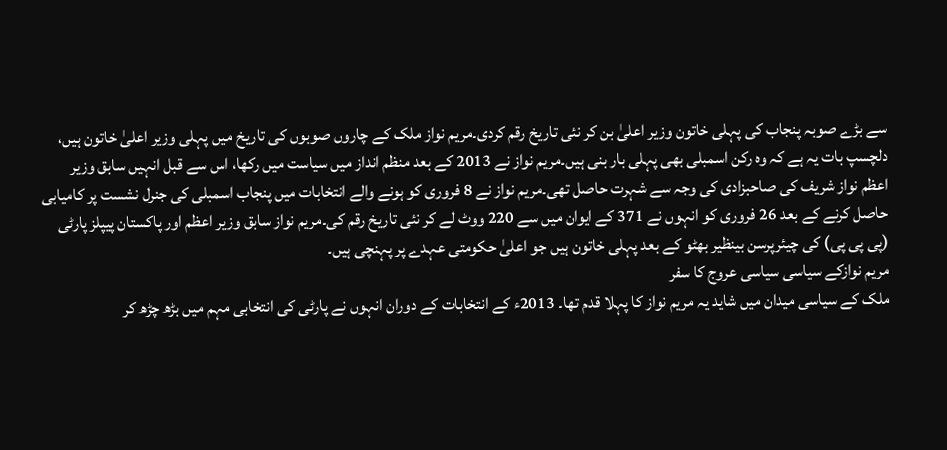سے بڑے صوبہ پنجاب کی پہلی خاتون وزیر اعلیٰ بن کر نئی تاریخ رقم کردی۔مریم نواز ملک کے چاروں صوبوں کی تاریخ میں پہلی وزیر اعلیٰ خاتون ہیں، دلچسپ بات یہ ہے کہ وہ رکن اسمبلی بھی پہلی بار بنی ہیں۔مریم نواز نے 2013 کے بعد منظم انداز میں سیاست میں رکھا، اس سے قبل انہیں سابق وزیر اعظم نواز شریف کی صاحبزادی کی وجہ سے شہرت حاصل تھی۔مریم نواز نے 8 فروری کو ہونے والے انتخابات میں پنجاب اسمبلی کی جنرل نشست پر کامیابی حاصل کرنے کے بعد 26 فروری کو انہوں نے 371 کے ایوان میں سے 220 ووٹ لے کر نئی تاریخ رقم کی۔مریم نواز سابق وزیر اعظم اور پاکستان پیپلز پارٹی (پی پی پی) کی چیئرپرسن بینظیر بھٹو کے بعد پہلی خاتون ہیں جو اعلیٰ حکومتی عہدے پر پہنچی ہیں۔
مریم نوازکے سیاسی سیاسی عروج کا سفر
ملک کے سیاسی میدان میں شاید یہ مریم نواز کا پہلا قدم تھا۔ 2013ء کے انتخابات کے دوران انہوں نے پارٹی کی انتخابی مہم میں بڑھ چڑھ کر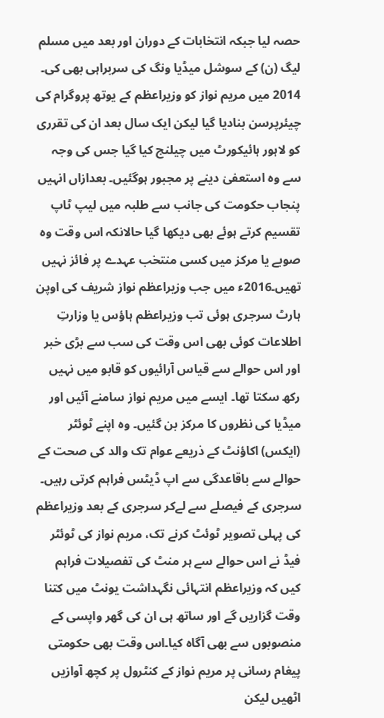حصہ لیا جبکہ انتخابات کے دوران اور بعد میں مسلم لیگ (ن) کے سوشل میڈیا ونگ کی سربراہی بھی کی۔ 2014 میں مریم نواز کو وزیراعظم کے یوتھ پروگرام کی چیئرپرسن بنادیا گیا لیکن ایک سال بعد ان کی تقرری کو لاہور ہائیکورٹ میں چیلنج کیا گیا جس کی وجہ سے وہ استعفیٰ دینے پر مجبور ہوگئیں۔ بعدازاں انہیں پنجاب حکومت کی جانب سے طلبہ میں لیپ ٹاپ تقسیم کرتے ہوئے بھی دیکھا گیا حالانکہ اس وقت وہ صوبے یا مرکز میں کسی منتخب عہدے پر فائز نہیں تھیں۔2016ء میں جب وزیراعظم نواز شریف کی اوپن ہارٹ سرجری ہوئی تب وزیراعظم ہاؤس یا وزارتِ اطلاعات کوئی بھی اس وقت کی سب سے بڑی خبر اور اس حوالے سے قیاس آرائیوں کو قابو میں نہیں رکھ سکتا تھا۔ ایسے میں مریم نواز سامنے آئیں اور میڈیا کی نظروں کا مرکز بن گئیں۔ وہ اپنے ٹوئٹر (ایکس) اکاؤنٹ کے ذریعے عوام تک والد کی صحت کے حوالے سے باقاعدگی سے اپ ڈیٹس فراہم کرتی رہیں۔ سرجری کے فیصلے سے لےکر سرجری کے بعد وزیراعظم کی پہلی تصویر ٹوئٹ کرنے تک، مریم نواز کی ٹوئٹر فیڈ نے اس حوالے سے ہر منٹ کی تفصیلات فراہم کیں کہ وزیراعظم انتہائی نگہداشت یونٹ میں کتنا وقت گزاریں گے اور ساتھ ہی ان کی گھر واپسی کے منصوبوں سے بھی آگاہ کیا۔اس وقت بھی حکومتی پیغام رسانی پر مریم نواز کے کنٹرول پر کچھ آوازیں اٹھیں لیکن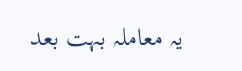یہ معاملہ بہت بعد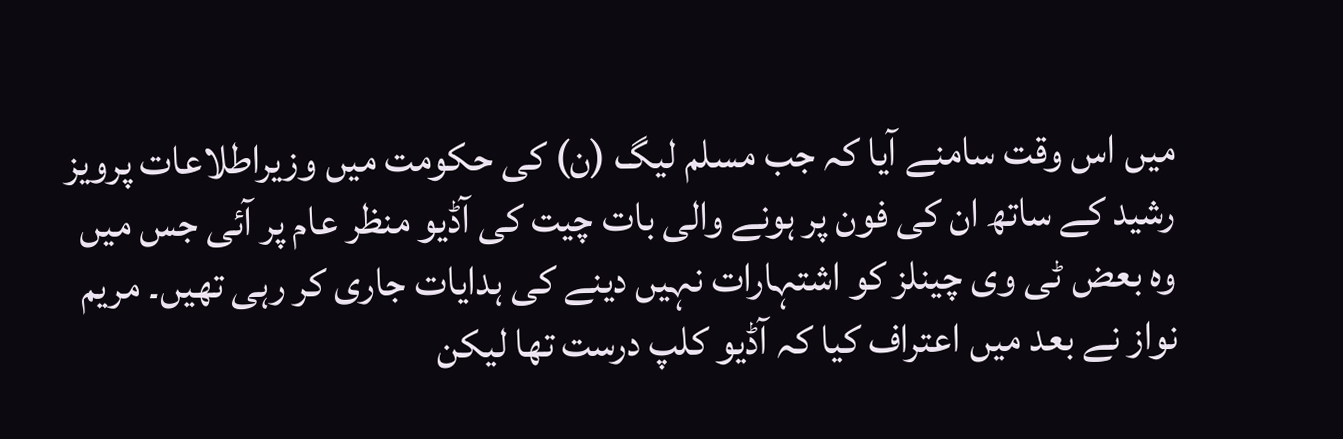میں اس وقت سامنے آیا کہ جب مسلم لیگ (ن) کی حکومت میں وزیراطلاعات پرویز رشید کے ساتھ ان کی فون پر ہونے والی بات چیت کی آڈیو منظر عام پر آئی جس میں وہ بعض ٹی وی چینلز کو اشتہارات نہیں دینے کی ہدایات جاری کر رہی تھیں۔ مریم نواز نے بعد میں اعتراف کیا کہ آڈیو کلپ درست تھا لیکن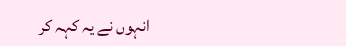انہوں نے یہ کہہ کر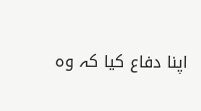اپنا دفاع کیا کہ وہ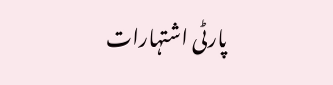پارٹی اشتہارات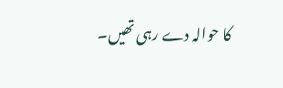کا حوالہ دے رہی تھیں۔